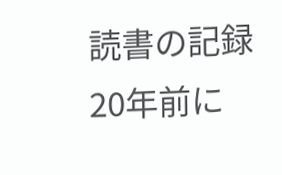読書の記録
20年前に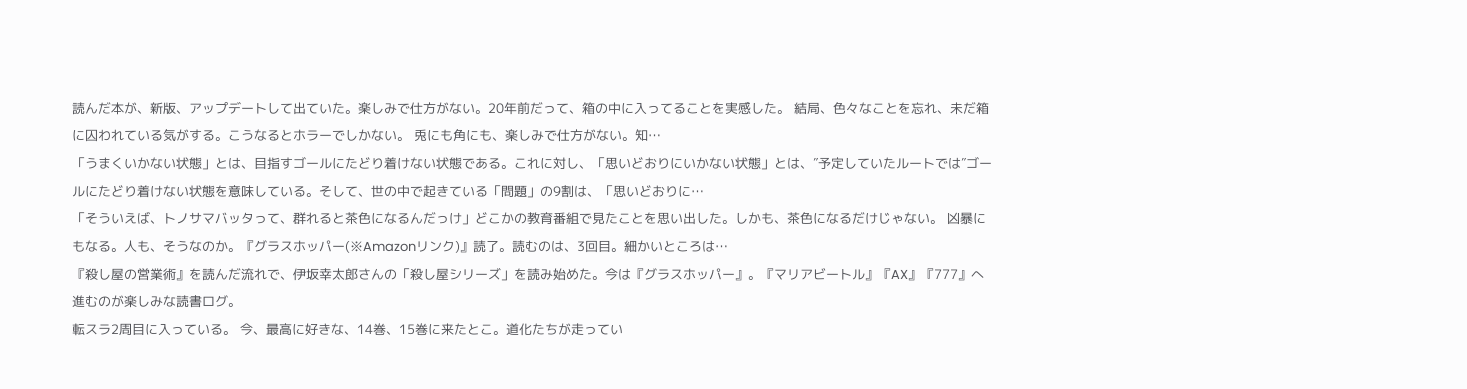読んだ本が、新版、アップデートして出ていた。楽しみで仕方がない。20年前だって、箱の中に入ってることを実感した。 結局、色々なことを忘れ、未だ箱に囚われている気がする。こうなるとホラーでしかない。 兎にも角にも、楽しみで仕方がない。知…
「うまくいかない状態」とは、目指すゴールにたどり着けない状態である。これに対し、「思いどおりにいかない状態」とは、″予定していたルートでは″ゴールにたどり着けない状態を意味している。そして、世の中で起きている「問題」の9割は、「思いどおりに…
「そういえば、トノサマバッタって、群れると茶色になるんだっけ」どこかの教育番組で見たことを思い出した。しかも、茶色になるだけじゃない。 凶暴にもなる。人も、そうなのか。『グラスホッパー(※Amazonリンク)』読了。読むのは、3回目。細かいところは…
『殺し屋の営業術』を読んだ流れで、伊坂幸太郎さんの「殺し屋シリーズ」を読み始めた。今は『グラスホッパー』。『マリアビートル』『AX』『777』へ進むのが楽しみな読書ログ。
転スラ2周目に入っている。 今、最高に好きな、14巻、15巻に来たとこ。道化たちが走ってい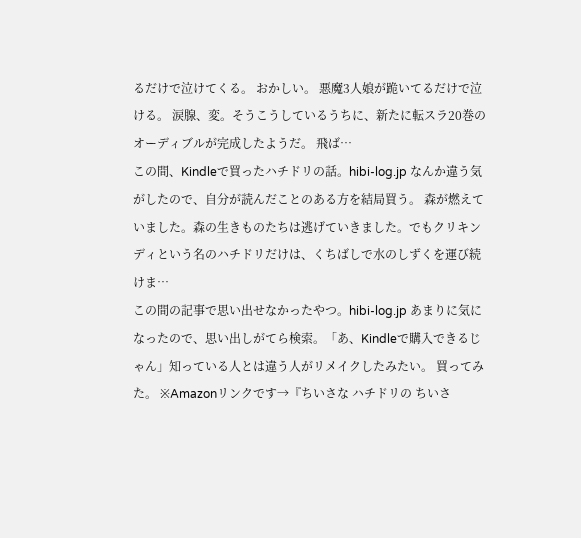るだけで泣けてくる。 おかしい。 悪魔3人娘が跪いてるだけで泣ける。 涙腺、変。そうこうしているうちに、新たに転スラ20巻のオーディブルが完成したようだ。 飛ば…
この間、Kindleで買ったハチドリの話。hibi-log.jp なんか違う気がしたので、自分が読んだことのある方を結局買う。 森が燃えていました。森の生きものたちは逃げていきました。でもクリキンディという名のハチドリだけは、くちばしで水のしずくを運び続けま…
この間の記事で思い出せなかったやつ。hibi-log.jp あまりに気になったので、思い出しがてら検索。「あ、Kindleで購入できるじゃん」知っている人とは違う人がリメイクしたみたい。 買ってみた。 ※Amazonリンクです→『ちいさな ハチドリの ちいさ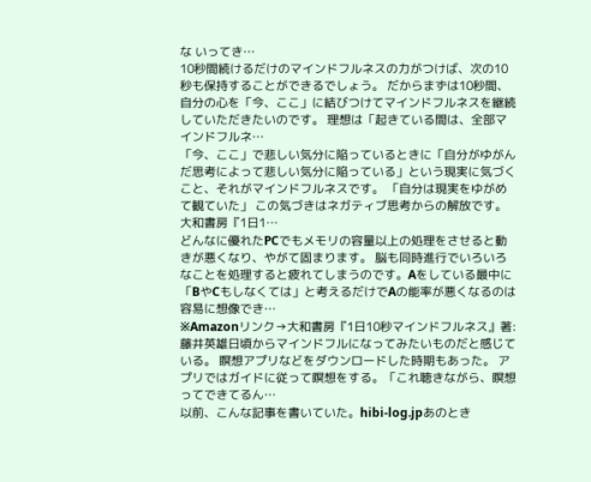な いってき…
10秒間続けるだけのマインドフルネスの力がつけば、次の10秒も保持することができるでしょう。 だからまずは10秒間、自分の心を「今、ここ」に結びつけてマインドフルネスを継続していただきたいのです。 理想は「起きている間は、全部マインドフルネ…
「今、ここ」で悲しい気分に陥っているときに「自分がゆがんだ思考によって悲しい気分に陥っている」という現実に気づくこと、それがマインドフルネスです。 「自分は現実をゆがめて観ていた」 この気づきはネガティブ思考からの解放です。 大和書房『1日1…
どんなに優れたPCでもメモリの容量以上の処理をさせると動きが悪くなり、やがて固まります。 脳も同時進行でいろいろなことを処理すると疲れてしまうのです。Aをしている最中に「BやCもしなくては」と考えるだけでAの能率が悪くなるのは容易に想像でき…
※Amazonリンク→大和書房『1日10秒マインドフルネス』著:藤井英雄日頃からマインドフルになってみたいものだと感じている。 瞑想アプリなどをダウンロードした時期もあった。 アプリではガイドに従って瞑想をする。「これ聴きながら、瞑想ってできてるん…
以前、こんな記事を書いていた。hibi-log.jpあのとき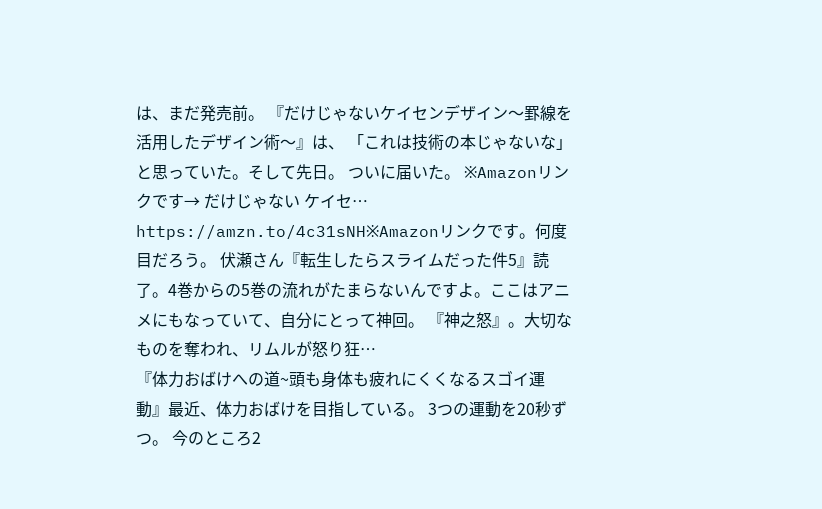は、まだ発売前。 『だけじゃないケイセンデザイン〜罫線を活用したデザイン術〜』は、 「これは技術の本じゃないな」と思っていた。そして先日。 ついに届いた。 ※Amazonリンクです→ だけじゃない ケイセ…
https://amzn.to/4c31sNH※Amazonリンクです。何度目だろう。 伏瀬さん『転生したらスライムだった件5』読了。4巻からの5巻の流れがたまらないんですよ。ここはアニメにもなっていて、自分にとって神回。 『神之怒』。大切なものを奪われ、リムルが怒り狂…
『体力おばけへの道~頭も身体も疲れにくくなるスゴイ運動』最近、体力おばけを目指している。 3つの運動を20秒ずつ。 今のところ2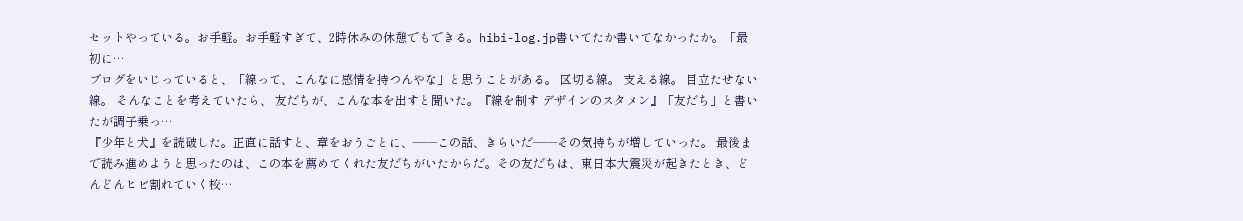セットやっている。お手軽。お手軽すぎて、2時休みの休憩でもできる。hibi-log.jp書いてたか書いてなかったか。「最初に…
ブログをいじっていると、「線って、こんなに感情を持つんやな」と思うことがある。 区切る線。 支える線。 目立たせない線。 そんなことを考えていたら、 友だちが、こんな本を出すと聞いた。『線を制す デザインのスタメン』「友だち」と書いたが調子乗っ…
『少年と犬』を読破した。正直に話すと、章をおうごとに、――この話、きらいだ――その気持ちが増していった。 最後まで読み進めようと思ったのは、この本を薦めてくれた友だちがいたからだ。その友だちは、東日本大震災が起きたとき、どんどんヒビ割れていく校…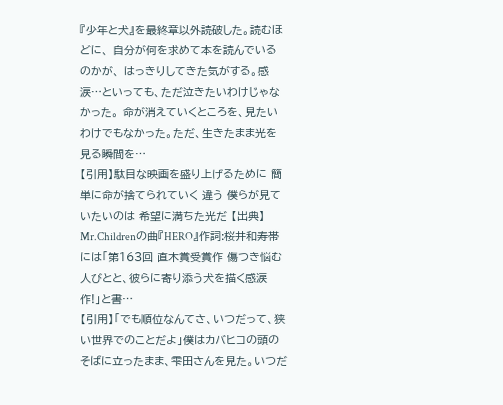『少年と犬』を最終章以外読破した。読むほどに、 自分が何を求めて本を読んでいるのかが、 はっきりしてきた気がする。感涙…といっても、ただ泣きたいわけじゃなかった。 命が消えていくところを、見たいわけでもなかった。ただ、生きたまま光を見る瞬間を…
【引用】駄目な映画を盛り上げるために 簡単に命が捨てられていく 違う 僕らが見ていたいのは 希望に満ちた光だ 【出典】Mr.Childrenの曲『HERO』作詞:桜井和寿帯には「第163回 直木賞受賞作 傷つき悩む人びとと、彼らに寄り添う犬を描く感涙作!」と書…
【引用】「でも順位なんてさ、いつだって、狭い世界でのことだよ」僕はカバヒコの頭のそばに立ったまま、雫田さんを見た。いつだ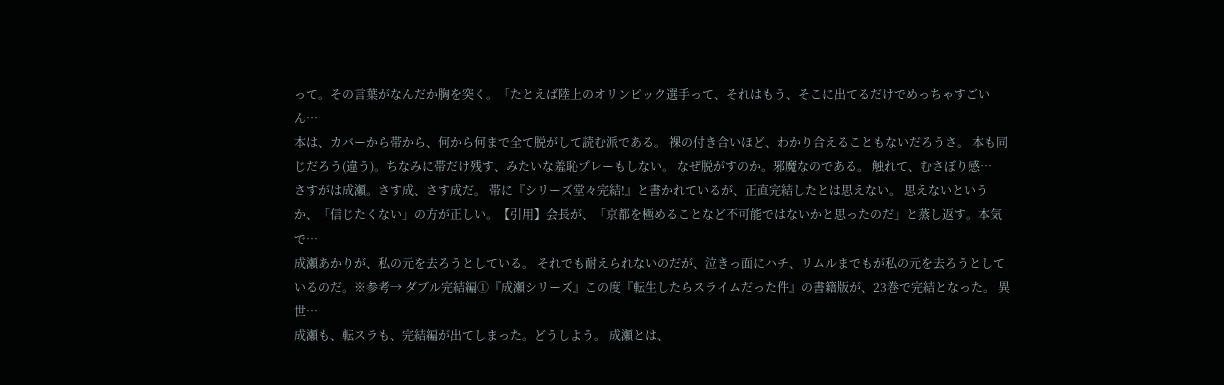って。その言葉がなんだか胸を突く。「たとえば陸上のオリンピック選手って、それはもう、そこに出てるだけでめっちゃすごいん…
本は、カバーから帯から、何から何まで全て脱がして読む派である。 裸の付き合いほど、わかり合えることもないだろうさ。 本も同じだろう(違う)。ちなみに帯だけ残す、みたいな羞恥プレーもしない。 なぜ脱がすのか。邪魔なのである。 触れて、むさぼり感…
さすがは成瀬。さす成、さす成だ。 帯に『シリーズ堂々完結!』と書かれているが、正直完結したとは思えない。 思えないというか、「信じたくない」の方が正しい。【引用】会長が、「京都を極めることなど不可能ではないかと思ったのだ」と蒸し返す。本気で…
成瀬あかりが、私の元を去ろうとしている。 それでも耐えられないのだが、泣きっ面にハチ、リムルまでもが私の元を去ろうとしているのだ。※参考→ ダブル完結編①『成瀬シリーズ』この度『転生したらスライムだった件』の書籍版が、23巻で完結となった。 異世…
成瀬も、転スラも、完結編が出てしまった。どうしよう。 成瀬とは、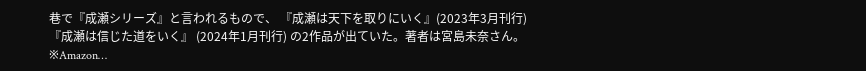巷で『成瀬シリーズ』と言われるもので、 『成瀬は天下を取りにいく』(2023年3月刊行) 『成瀬は信じた道をいく』 (2024年1月刊行) の2作品が出ていた。著者は宮島未奈さん。 ※Amazon…